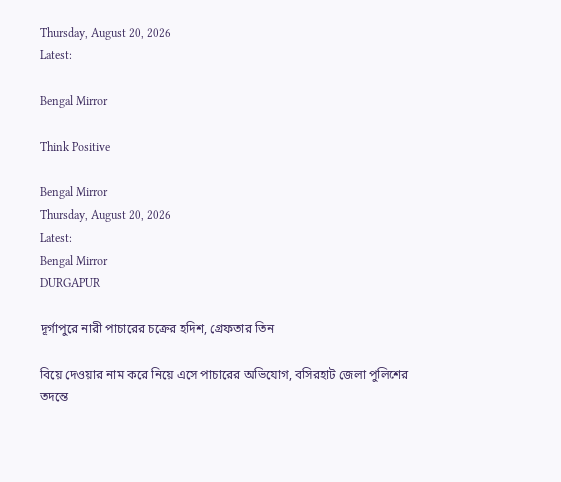Thursday, August 20, 2026
Latest:

Bengal Mirror

Think Positive

Bengal Mirror
Thursday, August 20, 2026
Latest:
Bengal Mirror
DURGAPUR

দূর্গাপুরে নারী পাচারের চক্রের হদিশ, গ্রেফতার তিন

বিয়ে দেওয়ার নাম করে নিয়ে এসে পাচারের অভিযোগ, বসিরহাট জেলা পুলিশের তদন্তে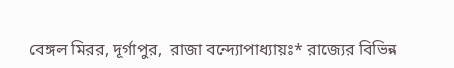বেঙ্গল মিরর, দূর্গাপুর,  রাজা বন্দ্যোপাধ্যায়ঃ* রাজ্যের বিভিন্ন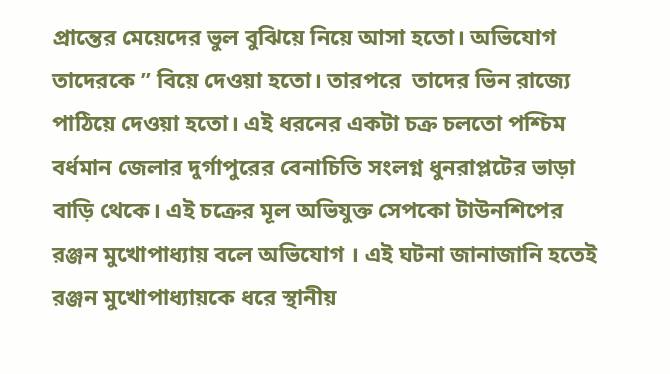প্রান্তের মেয়েদের ভুল বুঝিয়ে নিয়ে আসা হতো। অভিযোগ তাদেরকে ” বিয়ে দেওয়া হতো। তারপরে  তাদের ভিন রাজ্যে পাঠিয়ে দেওয়া হতো। এই ধরনের একটা চক্র চলতো পশ্চিম বর্ধমান জেলার দুর্গাপুরের বেনাচিতি সংলগ্ন ধুনরাপ্লটের ভাড়া বাড়ি থেকে। এই চক্রের মূল অভিযুক্ত সেপকো টাউনশিপের রঞ্জন মুখোপাধ্যায় বলে অভিযোগ । এই ঘটনা জানাজানি হতেই রঞ্জন মুখোপাধ্যায়কে ধরে স্থানীয়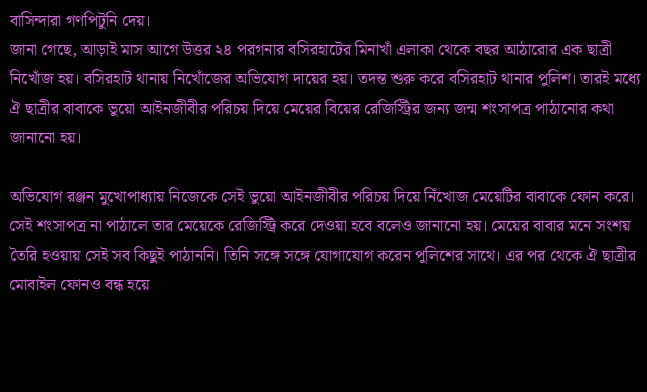বাসিন্দারা গণপিটুনি দেয়।
জানা গেছে, আড়াই মাস আগে উত্তর ২৪ পরগনার বসিরহাটের মিনাখাঁ এলাকা থেকে বছর আঠারোর এক ছাত্রী নিখোঁজ হয়। বসিরহাট থানায় নিখোঁজের অভিযোগ দায়ের হয়। তদন্ত শুরু করে বসিরহাট থানার পুলিশ। তারই মধ্যে ঐ ছাত্রীর বাবাকে ভুয়ো আইনজীবীর পরিচয় দিয়ে মেয়ের বিয়ের রেজিস্ট্রির জন্য জন্ম শংসাপত্র পাঠানোর কথা জানানো হয়।

অভিযোগ রঞ্জন মুখোপাধ্যায় নিজেকে সেই ভুয়ো আইনজীবীর পরিচয় দিয়ে নিঁখোজ মেয়েটির বাবাকে ফোন করে। সেই শংসাপত্র না পাঠালে তার মেয়েকে রেজিস্ট্রি করে দেওয়া হবে বলেও জানানো হয়। মেয়ের বাবার মনে সংশয় তৈরি হওয়ায় সেই সব কিছুই পাঠাননি। তিনি সঙ্গে সঙ্গে যোগাযোগ করেন পুলিশের সাথে। এর পর থেকে ঐ ছাত্রীর মোবাইল ফোনও বন্ধ হয়ে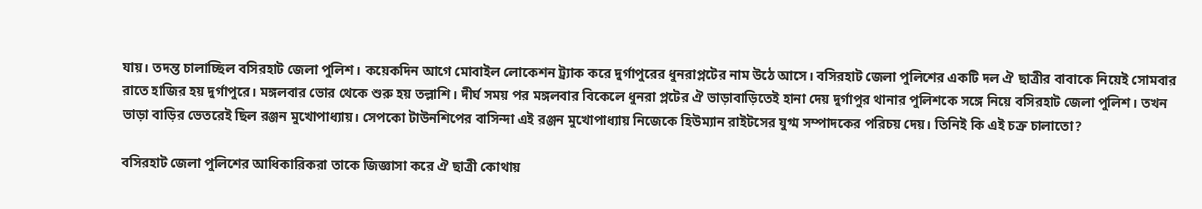যায়। তদন্ত চালাচ্ছিল বসিরহাট জেলা পুলিশ। কয়েকদিন আগে মোবাইল লোকেশন ট্র্যাক করে দুর্গাপুরের ধুনরাপ্লটের নাম উঠে আসে। বসিরহাট জেলা পুলিশের একটি দল ঐ ছাত্রীর বাবাকে নিয়েই সোমবার রাতে হাজির হয় দুর্গাপুরে। মঙ্গলবার ভোর থেকে শুরু হয় তল্লাশি। দীর্ঘ সময় পর মঙ্গলবার বিকেলে ধুনরা প্লটের ঐ ভাড়াবাড়িতেই হানা দেয় দুর্গাপুর থানার পুলিশকে সঙ্গে নিয়ে বসিরহাট জেলা পুলিশ। তখন ভাড়া বাড়ির ভেতরেই ছিল রঞ্জন মুখোপাধ্যায়। সেপকো টাউনশিপের বাসিন্দা এই রঞ্জন মুখোপাধ্যায় নিজেকে হিউম্যান রাইটসের যুগ্ম সম্পাদকের পরিচয় দেয়। তিনিই কি এই চক্র চালাতো?

বসিরহাট জেলা পুলিশের আধিকারিকরা তাকে জিজ্ঞাসা করে ঐ ছাত্রী কোথায়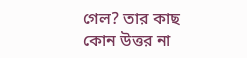গেল? তার কাছ কোন উত্তর না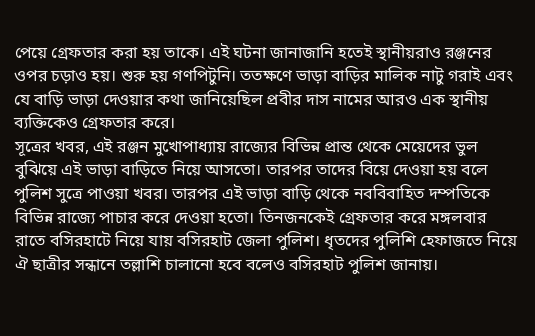পেয়ে গ্রেফতার করা হয় তাকে। এই ঘটনা জানাজানি হতেই স্থানীয়রাও রঞ্জনের ওপর চড়াও হয়। শুরু হয় গণপিটুনি। ততক্ষণে ভাড়া বাড়ির মালিক নাটু গরাই এবং যে বাড়ি ভাড়া দেওয়ার কথা জানিয়েছিল প্রবীর দাস নামের আরও এক স্থানীয় ব্যক্তিকেও গ্রেফতার করে।
সূত্রের খবর, এই রঞ্জন মুখোপাধ্যায় রাজ্যের বিভিন্ন প্রান্ত থেকে মেয়েদের ভুল বুঝিয়ে এই ভাড়া বাড়িতে নিয়ে আসতো। তারপর তাদের বিয়ে দেওয়া হয় বলে পুলিশ সুত্রে পাওয়া খবর। তারপর এই ভাড়া বাড়ি থেকে নববিবাহিত দম্পতিকে বিভিন্ন রাজ্যে পাচার করে দেওয়া হতো। তিনজনকেই গ্রেফতার করে মঙ্গলবার রাতে বসিরহাটে নিয়ে যায় বসিরহাট জেলা পুলিশ। ধৃতদের পুলিশি হেফাজতে নিয়ে ঐ ছাত্রীর সন্ধানে তল্লাশি চালানো হবে বলেও বসিরহাট পুলিশ জানায়।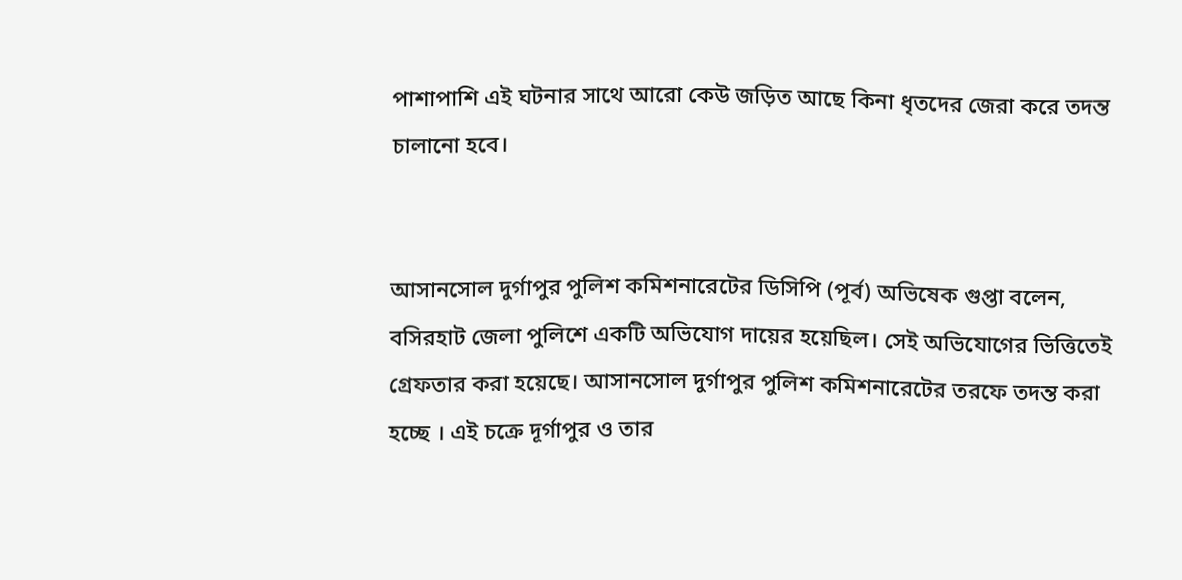পাশাপাশি এই ঘটনার সাথে আরো কেউ জড়িত আছে কিনা ধৃতদের জেরা করে তদন্ত চালানো হবে।


আসানসোল দুর্গাপুর পুলিশ কমিশনারেটের ডিসিপি (পূর্ব) অভিষেক গুপ্তা বলেন, বসিরহাট জেলা পুলিশে একটি অভিযোগ দায়ের হয়েছিল। সেই অভিযোগের ভিত্তিতেই গ্রেফতার করা হয়েছে। আসানসোল দুর্গাপুর পুলিশ কমিশনারেটের তরফে তদন্ত করা হচ্ছে । এই চক্রে দূর্গাপুর ও তার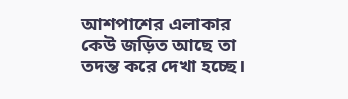আশপাশের এলাকার কেউ জড়িত আছে তা তদন্ত করে দেখা হচ্ছে।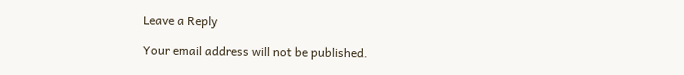Leave a Reply

Your email address will not be published.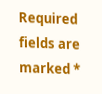Required fields are marked *